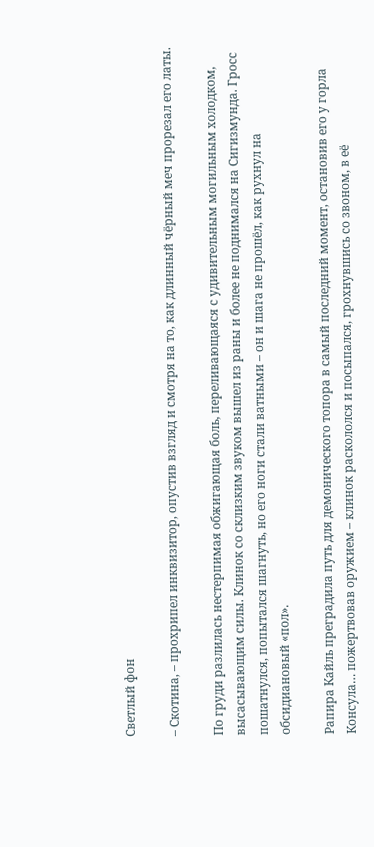Светлый фон

– Скотина, – прохрипел инквизитор, опустив взгляд и смотря на то, как длинный чёрный меч прорезал его латы.

По груди разлилась нестерпимая обжигающая боль, переливающаяся с удивительным могильным холодком, высасывающим силы. Клинок со склизким звуком вышел из раны и более не поднимался на Сигизмунда. Гросс пошатнулся, попытался шагнуть, но его ноги стали ватными – он и шага не прошёл, как рухнул на обсидиановый «пол».

Рапира Кайль преградила путь для демонического топора в самый последний момент, остановив его у горла Консула… пожертвовав оружием – клинок раскололся и посыпался, грохнувшись со звоном, в её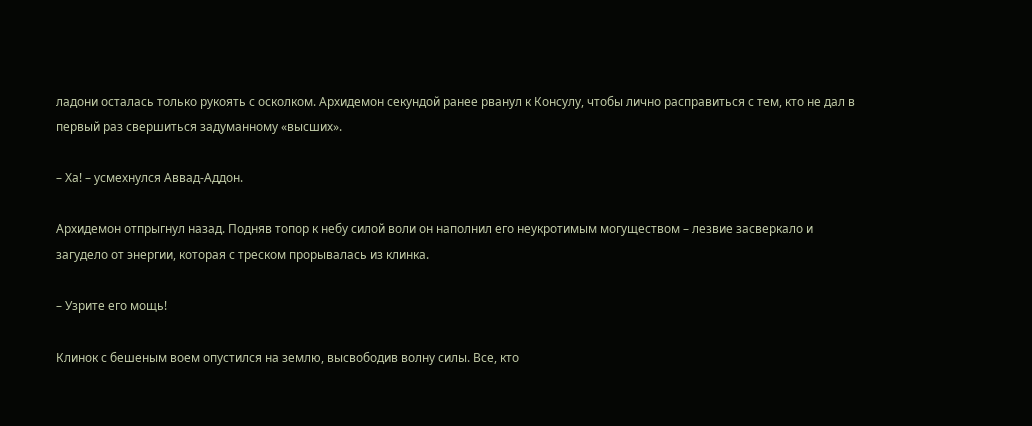ладони осталась только рукоять с осколком. Архидемон секундой ранее рванул к Консулу, чтобы лично расправиться с тем, кто не дал в первый раз свершиться задуманному «высших».

– Ха! – усмехнулся Аввад-Аддон.

Архидемон отпрыгнул назад. Подняв топор к небу силой воли он наполнил его неукротимым могуществом – лезвие засверкало и загудело от энергии, которая с треском прорывалась из клинка.

– Узрите его мощь!

Клинок с бешеным воем опустился на землю, высвободив волну силы. Все, кто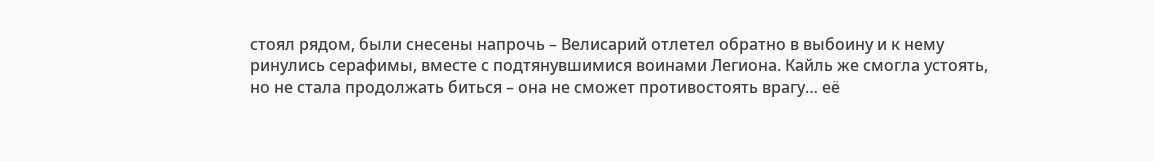стоял рядом, были снесены напрочь – Велисарий отлетел обратно в выбоину и к нему ринулись серафимы, вместе с подтянувшимися воинами Легиона. Кайль же смогла устоять, но не стала продолжать биться – она не сможет противостоять врагу… её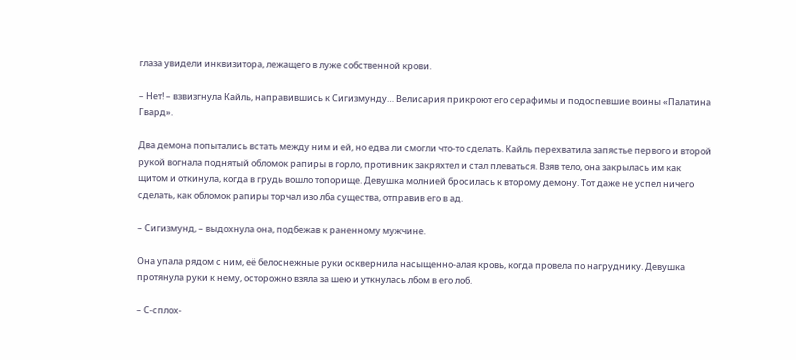глаза увидели инквизитора, лежащего в луже собственной крови.

– Нет! – взвизгнула Кайль, направившись к Сигизмунду… Велисария прикроют его серафимы и подоспевшие воины «Палатина Гвард».

Два демона попытались встать между ним и ей, но едва ли смогли что-то сделать. Кайль перехватила запястье первого и второй рукой вогнала поднятый обломок рапиры в горло, противник закряхтел и стал плеваться. Взяв тело, она закрылась им как щитом и откинула, когда в грудь вошло топорище. Девушка молнией бросилась к второму демону. Тот даже не успел ничего сделать, как обломок рапиры торчал изо лба существа, отправив его в ад.

– Сигизмунд, – выдохнула она, подбежав к раненному мужчине.

Она упала рядом с ним, её белоснежные руки осквернила насыщенно-алая кровь, когда провела по нагруднику. Девушка протянула руки к нему, осторожно взяла за шею и уткнулась лбом в его лоб.

– С-сплох-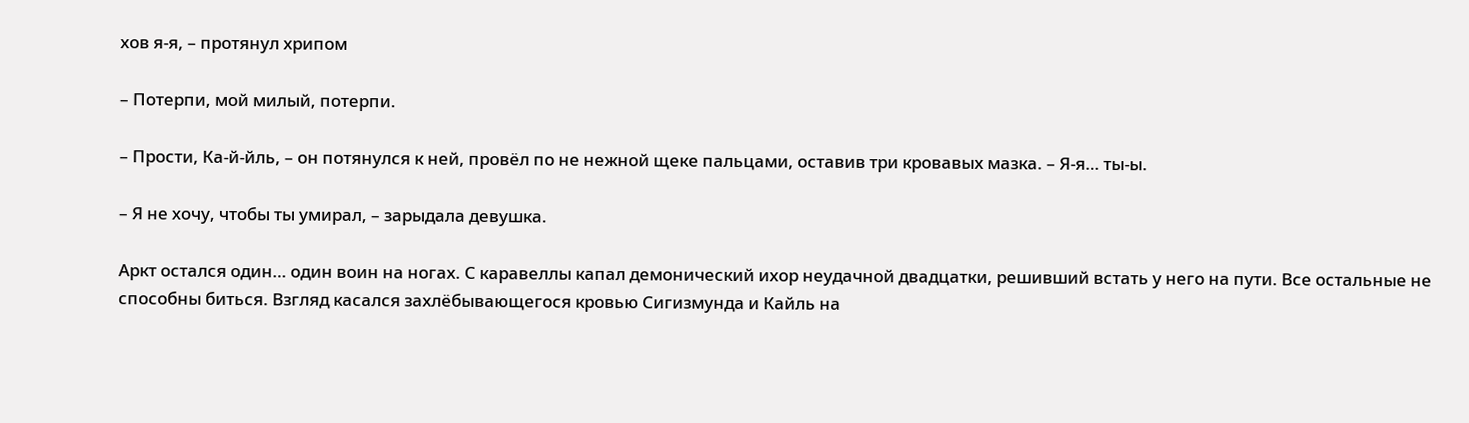хов я-я, – протянул хрипом

– Потерпи, мой милый, потерпи.

– Прости, Ка-й-йль, – он потянулся к ней, провёл по не нежной щеке пальцами, оставив три кровавых мазка. – Я-я… ты-ы.

– Я не хочу, чтобы ты умирал, – зарыдала девушка.

Аркт остался один… один воин на ногах. С каравеллы капал демонический ихор неудачной двадцатки, решивший встать у него на пути. Все остальные не способны биться. Взгляд касался захлёбывающегося кровью Сигизмунда и Кайль на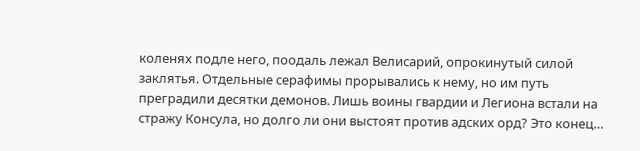коленях подле него, поодаль лежал Велисарий, опрокинутый силой заклятья. Отдельные серафимы прорывались к нему, но им путь преградили десятки демонов. Лишь воины гвардии и Легиона встали на стражу Консула, но долго ли они выстоят против адских орд? Это конец…